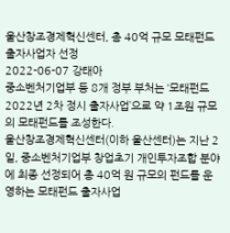울산창조경제혁신센터, 총 40억 규모 모태펀드 출자사업자 선정
2022-06-07 강태아
중소벤처기업부 등 8개 정부 부처는 ‘모태펀드 2022년 2차 정시 출자사업’으로 약 1조원 규모의 모태펀드를 조성한다.
울산창조경제혁신센터(이하 울산센터)는 지난 2일, 중소벤처기업부 창업초기 개인투자조합 분야에 최종 선정되어 총 40억 원 규모의 펀드를 운영하는 모태펀드 출자사업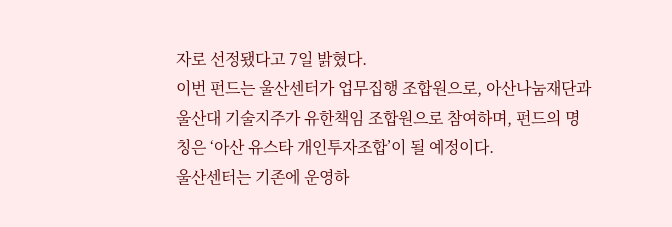자로 선정됐다고 7일 밝혔다.
이번 펀드는 울산센터가 업무집행 조합원으로, 아산나눔재단과 울산대 기술지주가 유한책임 조합원으로 참여하며, 펀드의 명칭은 ‘아산 유스타 개인투자조합’이 될 예정이다.
울산센터는 기존에 운영하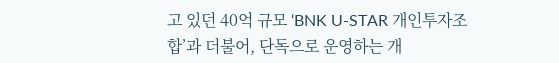고 있던 40억 규모 ‘BNK U-STAR 개인투자조합’과 더불어, 단독으로 운영하는 개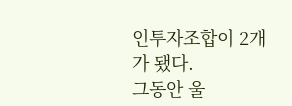인투자조합이 2개가 됐다.
그동안 울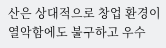산은 상대적으로 창업 환경이 열악함에도 불구하고 우수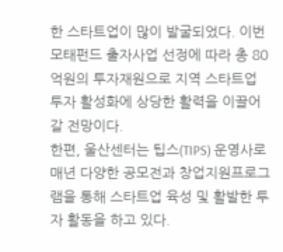한 스타트업이 많이 발굴되었다. 이번 모태펀드 출자사업 선정에 따라 총 80억원의 투자재원으로 지역 스타트업 투자 활성화에 상당한 활력을 이끌어 갈 전망이다.
한편, 울산센터는 팁스(TIPS) 운영사로 매년 다양한 공모전과 창업지원프로그램을 통해 스타트업 육성 및 활발한 투자 활동을 하고 있다.